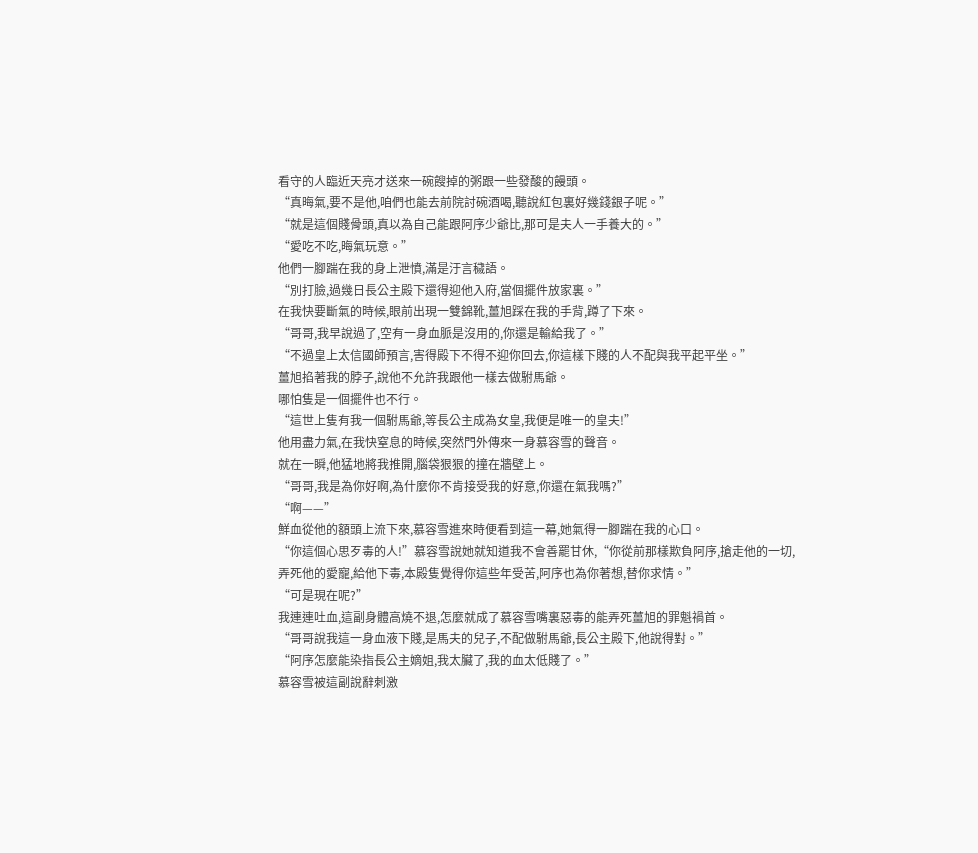看守的人臨近天亮才送來一碗餿掉的粥跟一些發酸的饅頭。
“真晦氣,要不是他,咱們也能去前院討碗酒喝,聽說紅包裏好幾錢銀子呢。”
“就是這個賤骨頭,真以為自己能跟阿序少爺比,那可是夫人一手養大的。”
“愛吃不吃,晦氣玩意。”
他們一腳踹在我的身上泄憤,滿是汙言穢語。
“別打臉,過幾日長公主殿下還得迎他入府,當個擺件放家裏。”
在我快要斷氣的時候,眼前出現一雙錦靴,薑旭踩在我的手背,蹲了下來。
“哥哥,我早說過了,空有一身血脈是沒用的,你還是輸給我了。”
“不過皇上太信國師預言,害得殿下不得不迎你回去,你這樣下賤的人不配與我平起平坐。”
薑旭掐著我的脖子,說他不允許我跟他一樣去做駙馬爺。
哪怕隻是一個擺件也不行。
“這世上隻有我一個駙馬爺,等長公主成為女皇,我便是唯一的皇夫!”
他用盡力氣,在我快窒息的時候,突然門外傳來一身慕容雪的聲音。
就在一瞬,他猛地將我推開,腦袋狠狠的撞在牆壁上。
“哥哥,我是為你好啊,為什麼你不肯接受我的好意,你還在氣我嗎?”
“啊——”
鮮血從他的額頭上流下來,慕容雪進來時便看到這一幕,她氣得一腳踹在我的心口。
“你這個心思歹毒的人!”慕容雪說她就知道我不會善罷甘休,“你從前那樣欺負阿序,搶走他的一切,弄死他的愛寵,給他下毒,本殿隻覺得你這些年受苦,阿序也為你著想,替你求情。”
“可是現在呢?”
我連連吐血,這副身體高燒不退,怎麼就成了慕容雪嘴裏惡毒的能弄死薑旭的罪魁禍首。
“哥哥說我這一身血液下賤,是馬夫的兒子,不配做駙馬爺,長公主殿下,他說得對。”
“阿序怎麼能染指長公主嫡姐,我太臟了,我的血太低賤了。”
慕容雪被這副說辭刺激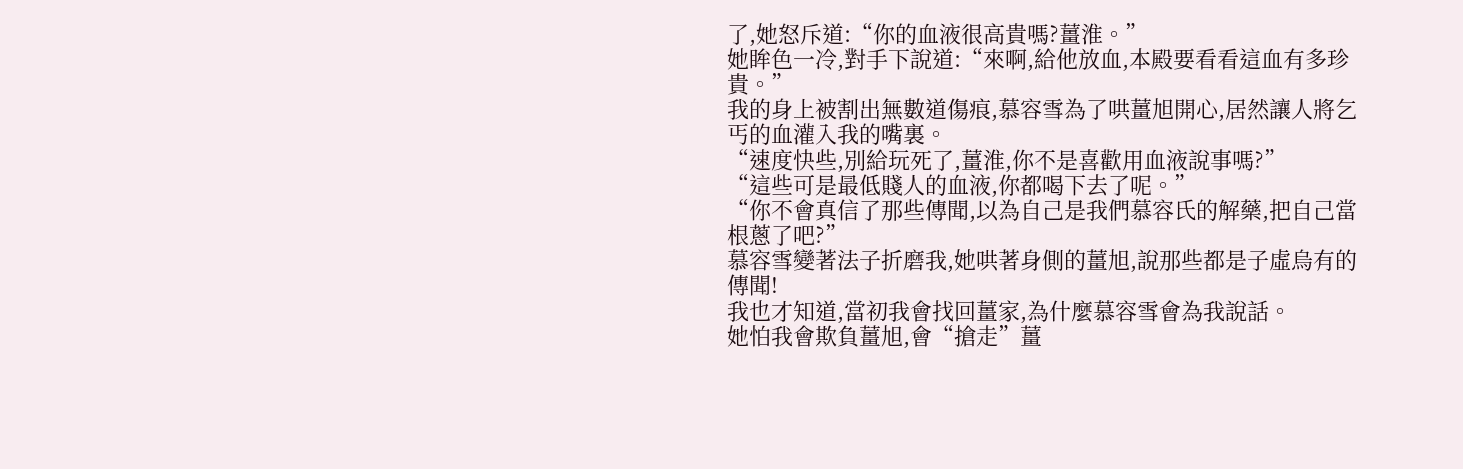了,她怒斥道:“你的血液很高貴嗎?薑淮。”
她眸色一冷,對手下說道:“來啊,給他放血,本殿要看看這血有多珍貴。”
我的身上被割出無數道傷痕,慕容雪為了哄薑旭開心,居然讓人將乞丐的血灌入我的嘴裏。
“速度快些,別給玩死了,薑淮,你不是喜歡用血液說事嗎?”
“這些可是最低賤人的血液,你都喝下去了呢。”
“你不會真信了那些傳聞,以為自己是我們慕容氏的解藥,把自己當根蔥了吧?”
慕容雪變著法子折磨我,她哄著身側的薑旭,說那些都是子虛烏有的傳聞!
我也才知道,當初我會找回薑家,為什麼慕容雪會為我說話。
她怕我會欺負薑旭,會“搶走”薑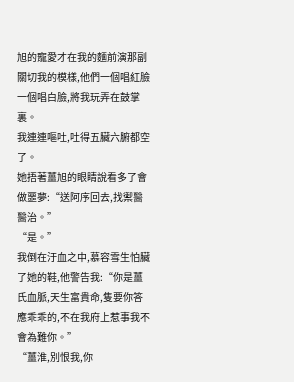旭的寵愛才在我的麵前演那副關切我的模樣,他們一個唱紅臉一個唱白臉,將我玩弄在鼓掌裏。
我連連嘔吐,吐得五臟六腑都空了。
她捂著薑旭的眼睛說看多了會做噩夢:“送阿序回去,找禦醫醫治。”
“是。”
我倒在汙血之中,慕容雪生怕臟了她的鞋,他警告我:“你是薑氏血脈,天生富貴命,隻要你答應乖乖的,不在我府上惹事我不會為難你。”
“薑淮,別恨我,你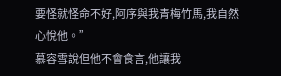要怪就怪命不好,阿序與我青梅竹馬,我自然心悅他。”
慕容雪說但他不會食言,他讓我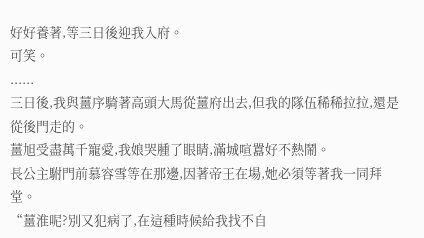好好養著,等三日後迎我入府。
可笑。
......
三日後,我與薑序騎著高頭大馬從薑府出去,但我的隊伍稀稀拉拉,還是從後門走的。
薑旭受盡萬千寵愛,我娘哭腫了眼睛,滿城喧囂好不熱鬧。
長公主駙門前慕容雪等在那邊,因著帝王在場,她必須等著我一同拜堂。
“薑淮呢?別又犯病了,在這種時候給我找不自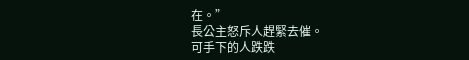在。”
長公主怒斥人趕緊去催。
可手下的人跌跌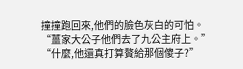撞撞跑回來,他們的臉色灰白的可怕。
“薑家大公子他們去了九公主府上。”
“什麼,他還真打算贅給那個傻子?”